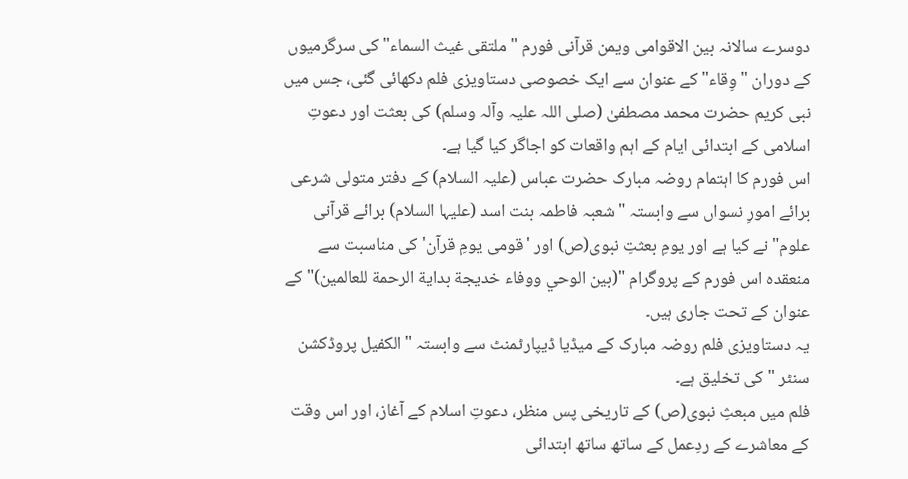دوسرے سالانہ بین الاقوامی ویمن قرآنی فورم "ملتقى غيث السماء" کی سرگرمیوں کے دوران "وِقاء" کے عنوان سے ایک خصوصی دستاویزی فلم دکھائی گئی، جس میں نبی کریم حضرت محمد مصطفیٰ (صلی اللہ علیہ وآلہ وسلم) کی بعثت اور دعوتِ اسلامی کے ابتدائی ایام کے اہم واقعات کو اجاگر کیا گیا ہے۔
اس فورم کا اہتمام روضہ مبارک حضرت عباس (علیہ السلام) کے دفتر متولی شرعی برائے امورِ نسواں سے وابستہ "شعبہ فاطمہ بنت اسد (علیہا السلام) برائے قرآنی علوم" نے کیا ہے اور یومِ بعثتِ نبوی(ص) اور 'قومی یومِ قرآن' کی مناسبت سے منعقدہ اس فورم کے پروگرام "(بين الوحي ووفاء خديجة بداية الرحمة للعالمين)" کے عنوان کے تحت جاری ہیں۔
یہ دستاویزی فلم روضہ مبارک کے میڈیا ڈیپارٹمنٹ سے وابستہ "الکفیل پروڈکشن سنٹر " کی تخلیق ہے۔
فلم میں مبعثِ نبوی(ص) کے تاریخی پس منظر، دعوتِ اسلام کے آغاز، اور اس وقت کے معاشرے کے ردِعمل کے ساتھ ساتھ ابتدائی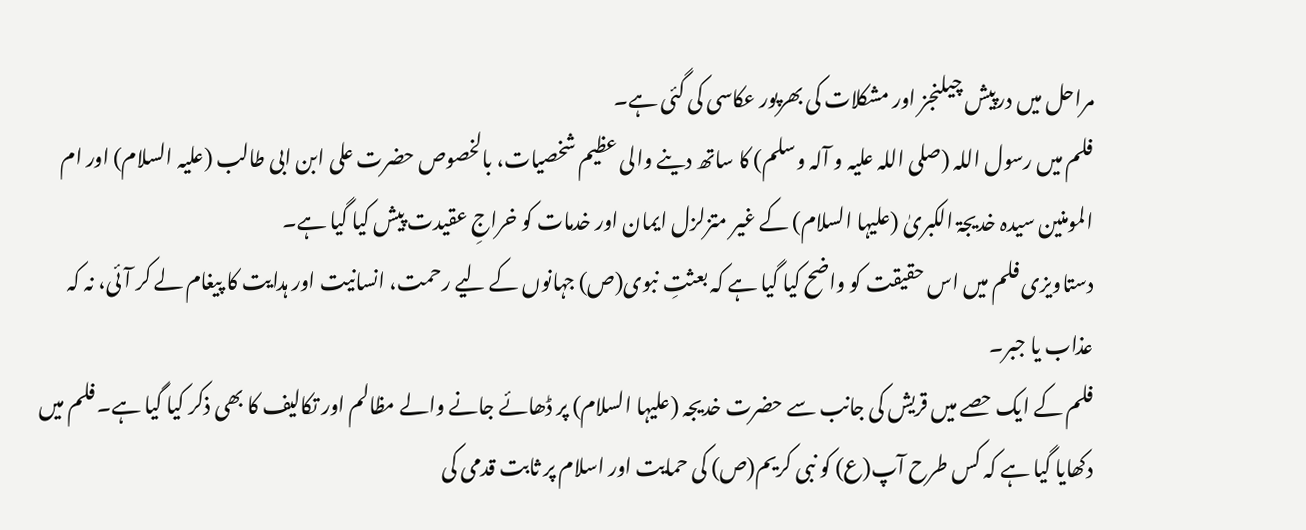مراحل میں درپیش چیلنجز اور مشکلات کی بھرپور عکاسی کی گئی ہے۔
فلم میں رسول اللہ (صلی اللہ علیہ و آلہ وسلم) کا ساتھ دینے والی عظیم شخصیات، بالخصوص حضرت علی ابن ابی طالب (علیہ السلام) اور ام المومنین سیدہ خدیجۃ الکبریٰ (علیہا السلام) کے غیر متزلزل ایمان اور خدمات کو خراجِ عقیدت پیش کیا گیا ہے۔
دستاویزی فلم میں اس حقیقت کو واضح کیا گیا ہے کہ بعثتِ نبوی(ص) جہانوں کے لیے رحمت، انسانیت اور ہدایت کا پیغام لے کر آئی، نہ کہ عذاب یا جبر۔
فلم کے ایک حصے میں قریش کی جانب سے حضرت خدیجہ (علیہا السلام) پر ڈھائے جانے والے مظالم اور تکالیف کا بھی ذکر کیا گیا ہے۔ فلم میں دکھایا گیا ہے کہ کس طرح آپ(ع) کو نبی کریم(ص) کی حمایت اور اسلام پر ثابت قدمی کی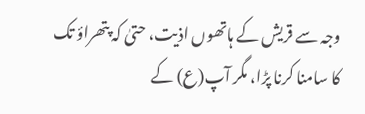وجہ سے قریش کے ہاتھوں اذیت، حتیٰ کہ پتھراؤ تک کا سامنا کرنا پڑا، مگر آپ(ع) کے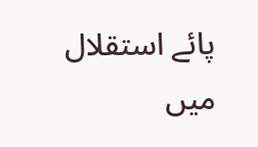پائے استقلال میں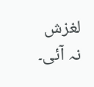لغزش نہ آئی۔